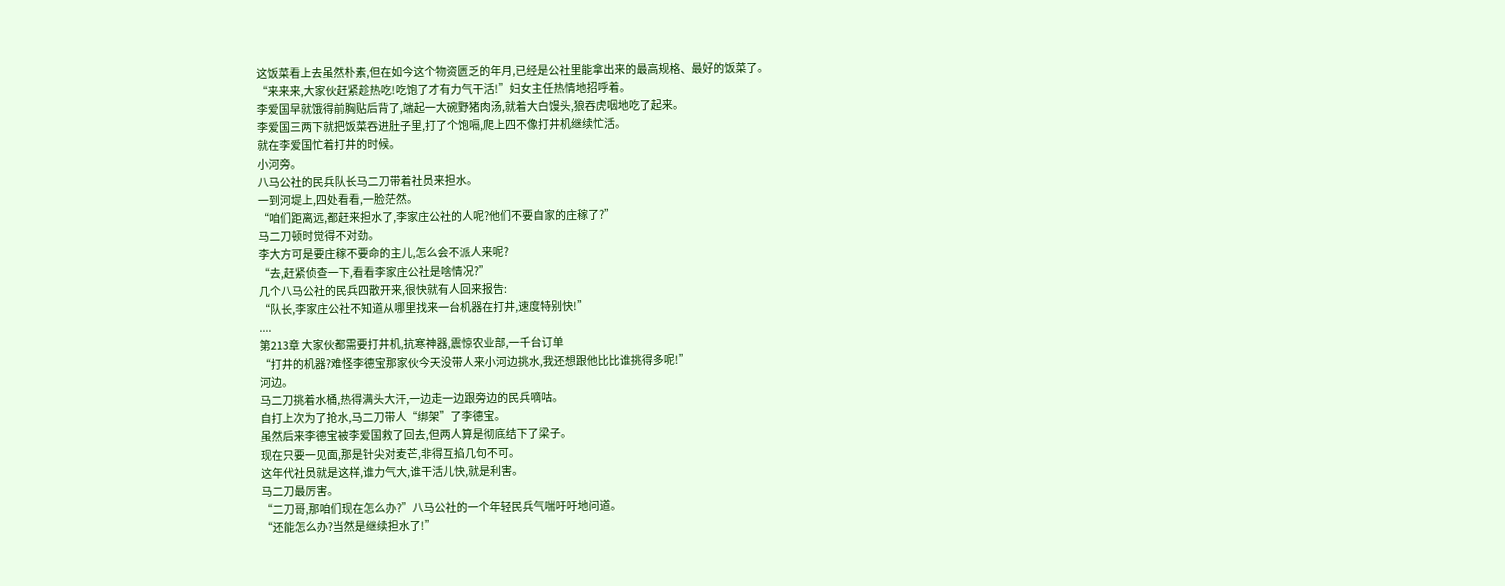这饭菜看上去虽然朴素,但在如今这个物资匮乏的年月,已经是公社里能拿出来的最高规格、最好的饭菜了。
“来来来,大家伙赶紧趁热吃!吃饱了才有力气干活!”妇女主任热情地招呼着。
李爱国早就饿得前胸贴后背了,端起一大碗野猪肉汤,就着大白馒头,狼吞虎咽地吃了起来。
李爱国三两下就把饭菜吞进肚子里,打了个饱嗝,爬上四不像打井机继续忙活。
就在李爱国忙着打井的时候。
小河旁。
八马公社的民兵队长马二刀带着社员来担水。
一到河堤上,四处看看,一脸茫然。
“咱们距离远,都赶来担水了,李家庄公社的人呢?他们不要自家的庄稼了?”
马二刀顿时觉得不对劲。
李大方可是要庄稼不要命的主儿,怎么会不派人来呢?
“去,赶紧侦查一下,看看李家庄公社是啥情况?”
几个八马公社的民兵四散开来,很快就有人回来报告:
“队长,李家庄公社不知道从哪里找来一台机器在打井,速度特别快!”
....
第213章 大家伙都需要打井机,抗寒神器,震惊农业部,一千台订单
“打井的机器?难怪李德宝那家伙今天没带人来小河边挑水,我还想跟他比比谁挑得多呢!”
河边。
马二刀挑着水桶,热得满头大汗,一边走一边跟旁边的民兵嘀咕。
自打上次为了抢水,马二刀带人“绑架”了李德宝。
虽然后来李德宝被李爱国救了回去,但两人算是彻底结下了梁子。
现在只要一见面,那是针尖对麦芒,非得互掐几句不可。
这年代社员就是这样,谁力气大,谁干活儿快,就是利害。
马二刀最厉害。
“二刀哥,那咱们现在怎么办?”八马公社的一个年轻民兵气喘吁吁地问道。
“还能怎么办?当然是继续担水了!”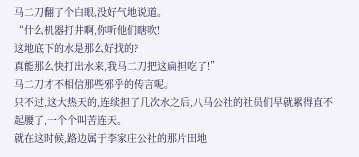马二刀翻了个白眼,没好气地说道。
“什么机器打井啊,你听他们瞎吹!
这地底下的水是那么好找的?
真能那么快打出水来,我马二刀把这扁担吃了!”
马二刀才不相信那些邪乎的传言呢。
只不过,这大热天的,连续担了几次水之后,八马公社的社员们早就累得直不起腰了,一个个叫苦连天。
就在这时候,路边属于李家庄公社的那片田地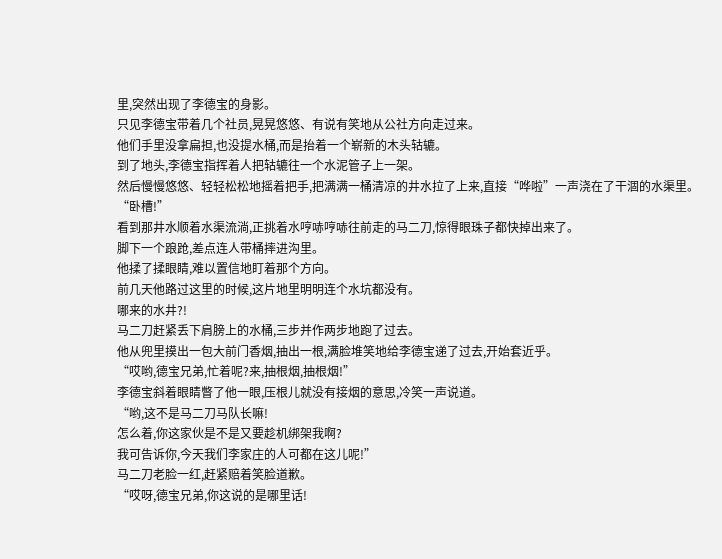里,突然出现了李德宝的身影。
只见李德宝带着几个社员,晃晃悠悠、有说有笑地从公社方向走过来。
他们手里没拿扁担,也没提水桶,而是抬着一个崭新的木头轱辘。
到了地头,李德宝指挥着人把轱辘往一个水泥管子上一架。
然后慢慢悠悠、轻轻松松地摇着把手,把满满一桶清凉的井水拉了上来,直接“哗啦”一声浇在了干涸的水渠里。
“卧槽!”
看到那井水顺着水渠流淌,正挑着水哼哧哼哧往前走的马二刀,惊得眼珠子都快掉出来了。
脚下一个踉跄,差点连人带桶摔进沟里。
他揉了揉眼睛,难以置信地盯着那个方向。
前几天他路过这里的时候,这片地里明明连个水坑都没有。
哪来的水井?!
马二刀赶紧丢下肩膀上的水桶,三步并作两步地跑了过去。
他从兜里摸出一包大前门香烟,抽出一根,满脸堆笑地给李德宝递了过去,开始套近乎。
“哎哟,德宝兄弟,忙着呢?来,抽根烟,抽根烟!”
李德宝斜着眼睛瞥了他一眼,压根儿就没有接烟的意思,冷笑一声说道。
“哟,这不是马二刀马队长嘛!
怎么着,你这家伙是不是又要趁机绑架我啊?
我可告诉你,今天我们李家庄的人可都在这儿呢!”
马二刀老脸一红,赶紧赔着笑脸道歉。
“哎呀,德宝兄弟,你这说的是哪里话!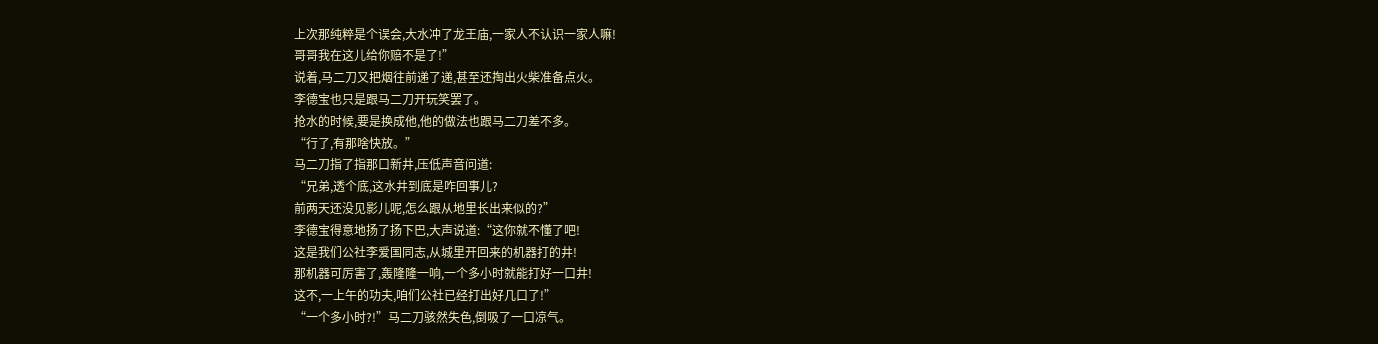上次那纯粹是个误会,大水冲了龙王庙,一家人不认识一家人嘛!
哥哥我在这儿给你赔不是了!”
说着,马二刀又把烟往前递了递,甚至还掏出火柴准备点火。
李德宝也只是跟马二刀开玩笑罢了。
抢水的时候,要是换成他,他的做法也跟马二刀差不多。
“行了,有那啥快放。”
马二刀指了指那口新井,压低声音问道:
“兄弟,透个底,这水井到底是咋回事儿?
前两天还没见影儿呢,怎么跟从地里长出来似的?”
李德宝得意地扬了扬下巴,大声说道:“这你就不懂了吧!
这是我们公社李爱国同志,从城里开回来的机器打的井!
那机器可厉害了,轰隆隆一响,一个多小时就能打好一口井!
这不,一上午的功夫,咱们公社已经打出好几口了!”
“一个多小时?!”马二刀骇然失色,倒吸了一口凉气。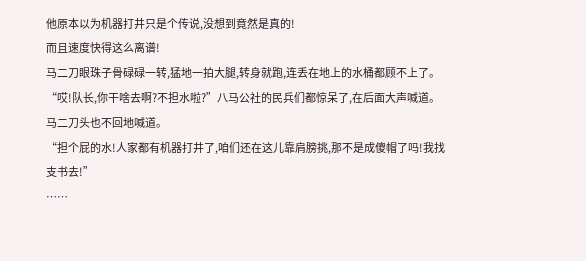他原本以为机器打井只是个传说,没想到竟然是真的!
而且速度快得这么离谱!
马二刀眼珠子骨碌碌一转,猛地一拍大腿,转身就跑,连丢在地上的水桶都顾不上了。
“哎!队长,你干啥去啊?不担水啦?”八马公社的民兵们都惊呆了,在后面大声喊道。
马二刀头也不回地喊道。
“担个屁的水!人家都有机器打井了,咱们还在这儿靠肩膀挑,那不是成傻帽了吗!我找支书去!”
……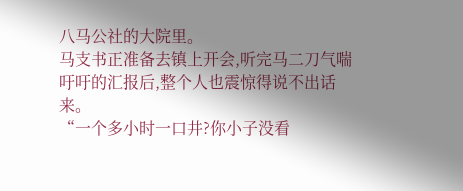八马公社的大院里。
马支书正准备去镇上开会,听完马二刀气喘吁吁的汇报后,整个人也震惊得说不出话来。
“一个多小时一口井?你小子没看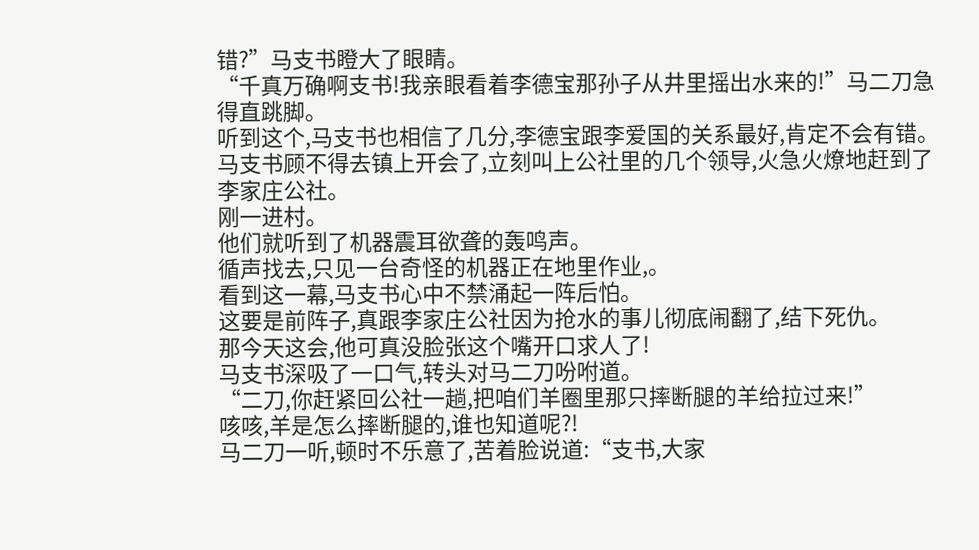错?”马支书瞪大了眼睛。
“千真万确啊支书!我亲眼看着李德宝那孙子从井里摇出水来的!”马二刀急得直跳脚。
听到这个,马支书也相信了几分,李德宝跟李爱国的关系最好,肯定不会有错。
马支书顾不得去镇上开会了,立刻叫上公社里的几个领导,火急火燎地赶到了李家庄公社。
刚一进村。
他们就听到了机器震耳欲聋的轰鸣声。
循声找去,只见一台奇怪的机器正在地里作业,。
看到这一幕,马支书心中不禁涌起一阵后怕。
这要是前阵子,真跟李家庄公社因为抢水的事儿彻底闹翻了,结下死仇。
那今天这会,他可真没脸张这个嘴开口求人了!
马支书深吸了一口气,转头对马二刀吩咐道。
“二刀,你赶紧回公社一趟,把咱们羊圈里那只摔断腿的羊给拉过来!”
咳咳,羊是怎么摔断腿的,谁也知道呢?!
马二刀一听,顿时不乐意了,苦着脸说道:“支书,大家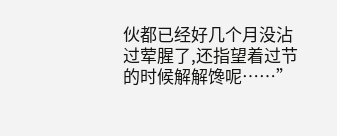伙都已经好几个月没沾过荤腥了,还指望着过节的时候解解馋呢……”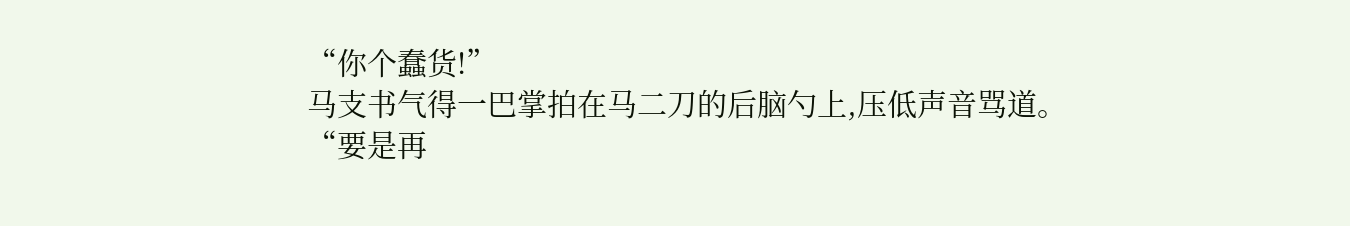“你个蠢货!”
马支书气得一巴掌拍在马二刀的后脑勺上,压低声音骂道。
“要是再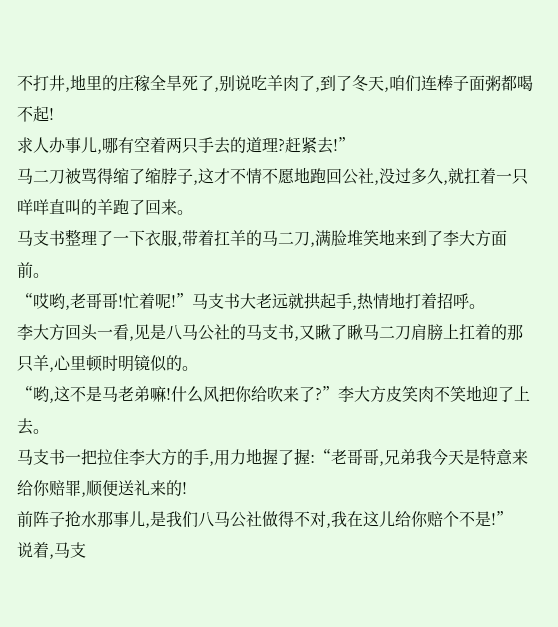不打井,地里的庄稼全旱死了,别说吃羊肉了,到了冬天,咱们连棒子面粥都喝不起!
求人办事儿,哪有空着两只手去的道理?赶紧去!”
马二刀被骂得缩了缩脖子,这才不情不愿地跑回公社,没过多久,就扛着一只咩咩直叫的羊跑了回来。
马支书整理了一下衣服,带着扛羊的马二刀,满脸堆笑地来到了李大方面前。
“哎哟,老哥哥!忙着呢!”马支书大老远就拱起手,热情地打着招呼。
李大方回头一看,见是八马公社的马支书,又瞅了瞅马二刀肩膀上扛着的那只羊,心里顿时明镜似的。
“哟,这不是马老弟嘛!什么风把你给吹来了?”李大方皮笑肉不笑地迎了上去。
马支书一把拉住李大方的手,用力地握了握:“老哥哥,兄弟我今天是特意来给你赔罪,顺便送礼来的!
前阵子抢水那事儿,是我们八马公社做得不对,我在这儿给你赔个不是!”
说着,马支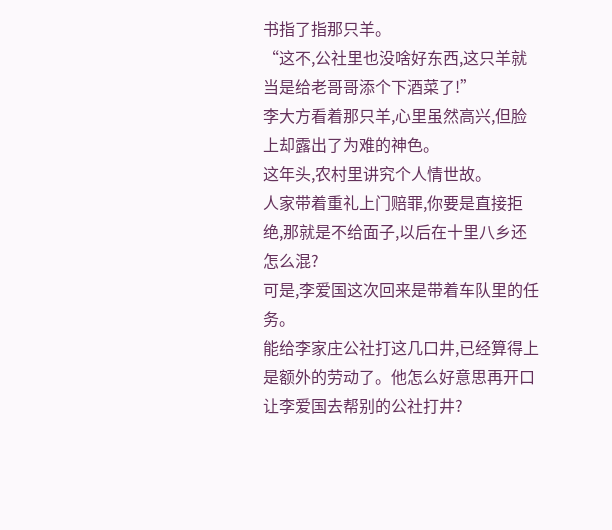书指了指那只羊。
“这不,公社里也没啥好东西,这只羊就当是给老哥哥添个下酒菜了!”
李大方看着那只羊,心里虽然高兴,但脸上却露出了为难的神色。
这年头,农村里讲究个人情世故。
人家带着重礼上门赔罪,你要是直接拒绝,那就是不给面子,以后在十里八乡还怎么混?
可是,李爱国这次回来是带着车队里的任务。
能给李家庄公社打这几口井,已经算得上是额外的劳动了。他怎么好意思再开口让李爱国去帮别的公社打井?